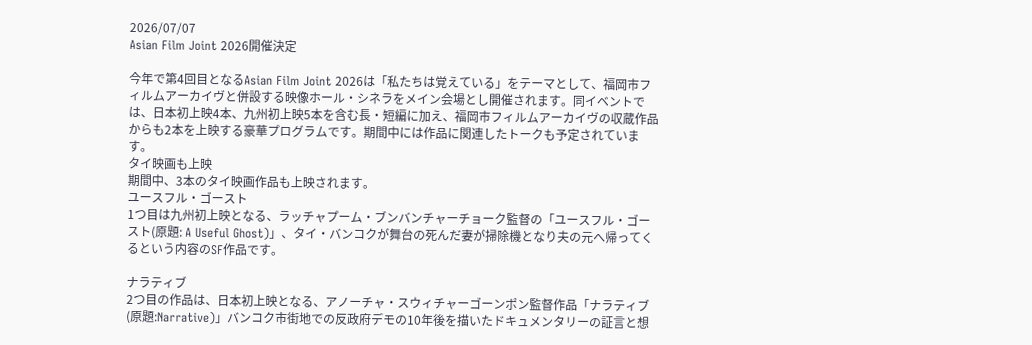2026/07/07
Asian Film Joint 2026開催決定

今年で第4回目となるAsian Film Joint 2026は「私たちは覚えている」をテーマとして、福岡市フィルムアーカイヴと併設する映像ホール・シネラをメイン会場とし開催されます。同イベントでは、日本初上映4本、九州初上映5本を含む長・短編に加え、福岡市フィルムアーカイヴの収蔵作品からも2本を上映する豪華プログラムです。期間中には作品に関連したトークも予定されています。
タイ映画も上映
期間中、3本のタイ映画作品も上映されます。
ユースフル・ゴースト
1つ目は九州初上映となる、ラッチャプーム・ブンバンチャーチョーク監督の「ユースフル・ゴースト(原題: A Useful Ghost)」、タイ・バンコクが舞台の死んだ妻が掃除機となり夫の元へ帰ってくるという内容のSF作品です。

ナラティブ
2つ目の作品は、日本初上映となる、アノーチャ・スウィチャーゴーンポン監督作品「ナラティブ(原題:Narrative)」バンコク市街地での反政府デモの10年後を描いたドキュメンタリーの証言と想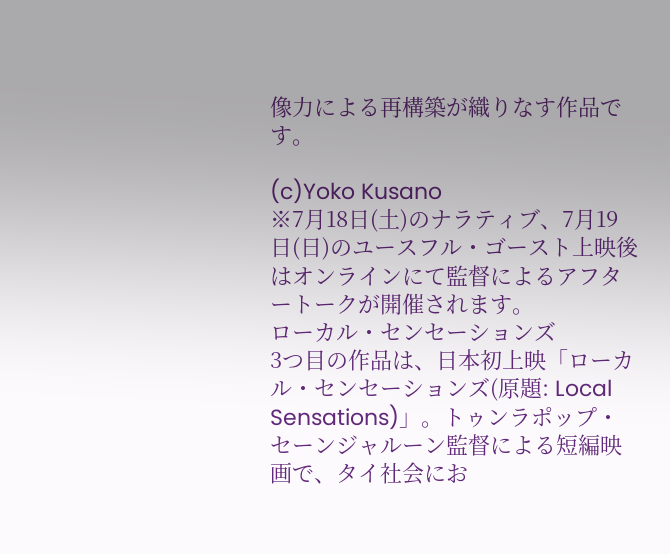像力による再構築が織りなす作品です。

(c)Yoko Kusano
※7月18日(土)のナラティブ、7月19日(日)のユースフル・ゴースト上映後はオンラインにて監督によるアフタートークが開催されます。
ローカル・センセーションズ
3つ目の作品は、日本初上映「ローカル・センセーションズ(原題: Local Sensations)」。トゥンラポップ・セーンジャルーン監督による短編映画で、タイ社会にお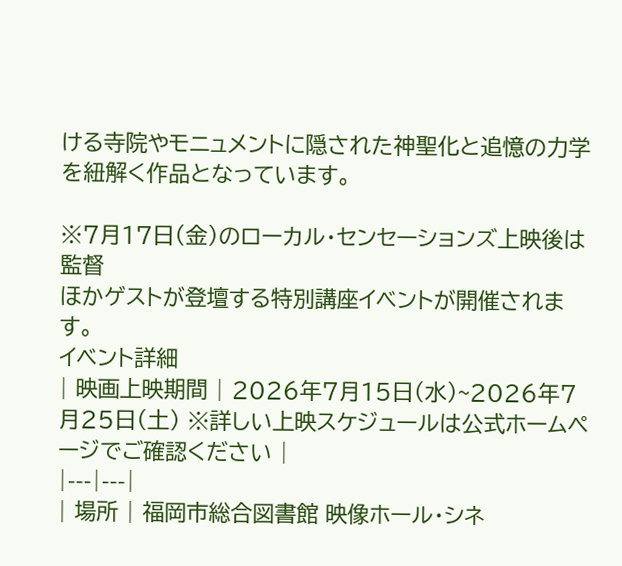ける寺院やモニュメントに隠された神聖化と追憶の力学を紐解く作品となっています。

※7月17日(金)のローカル・センセーションズ上映後は監督
ほかゲストが登壇する特別講座イベントが開催されます。
イベント詳細
| 映画上映期間 | 2026年7月15日(水)~2026年7月25日(土) ※詳しい上映スケジュールは公式ホームページでご確認ください |
|---|---|
| 場所 | 福岡市総合図書館 映像ホール・シネ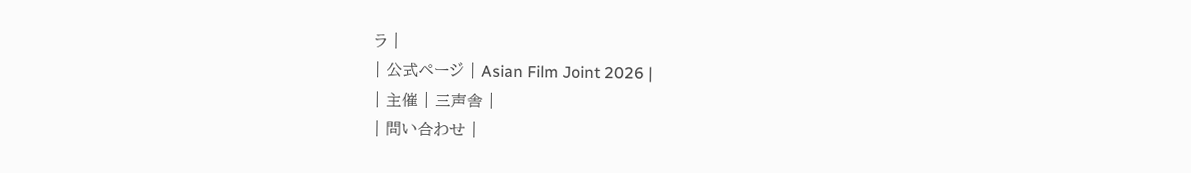ラ |
| 公式ページ | Asian Film Joint 2026 |
| 主催 | 三声舎 |
| 問い合わせ |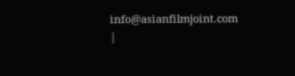info@asianfilmjoint.com |